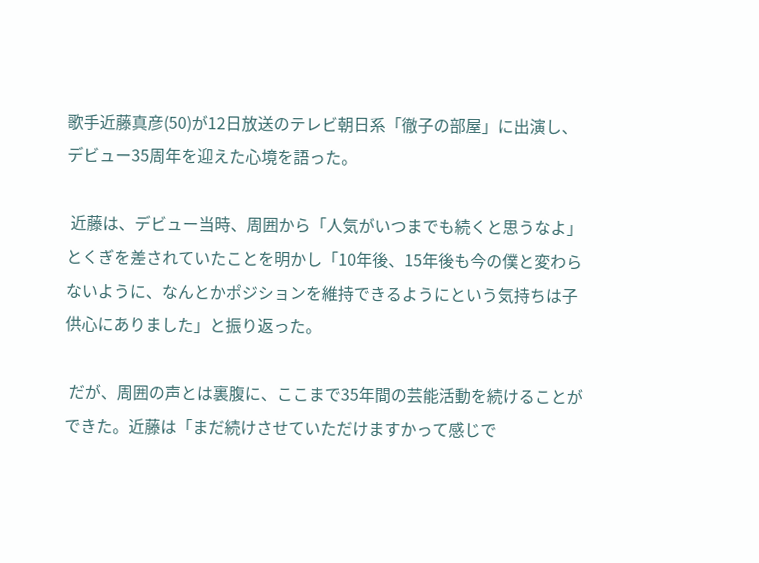歌手近藤真彦(50)が12日放送のテレビ朝日系「徹子の部屋」に出演し、デビュー35周年を迎えた心境を語った。

 近藤は、デビュー当時、周囲から「人気がいつまでも続くと思うなよ」とくぎを差されていたことを明かし「10年後、15年後も今の僕と変わらないように、なんとかポジションを維持できるようにという気持ちは子供心にありました」と振り返った。

 だが、周囲の声とは裏腹に、ここまで35年間の芸能活動を続けることができた。近藤は「まだ続けさせていただけますかって感じで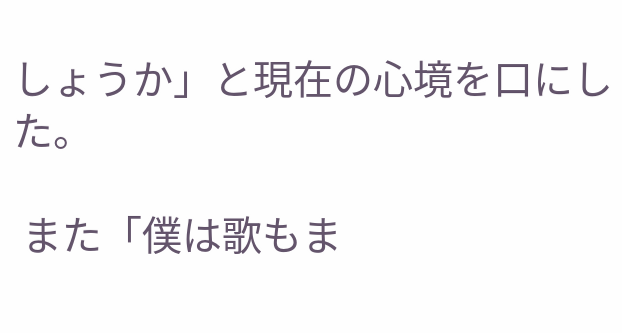しょうか」と現在の心境を口にした。

 また「僕は歌もま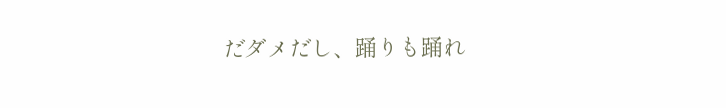だダメだし、踊りも踊れ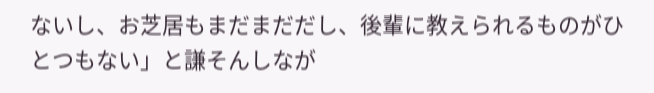ないし、お芝居もまだまだだし、後輩に教えられるものがひとつもない」と謙そんしなが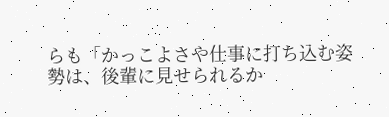らも「かっこよさや仕事に打ち込む姿勢は、後輩に見せられるか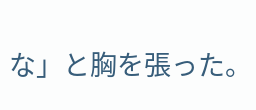な」と胸を張った。